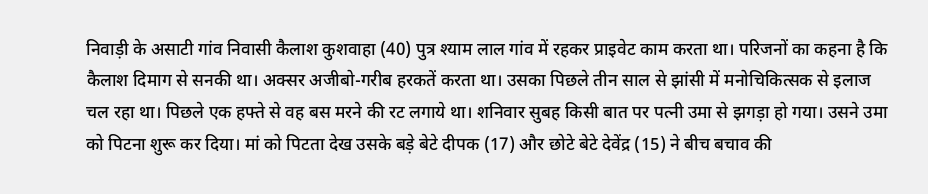निवाड़ी के असाटी गांव निवासी कैलाश कुशवाहा (40) पुत्र श्याम लाल गांव में रहकर प्राइवेट काम करता था। परिजनों का कहना है कि कैलाश दिमाग से सनकी था। अक्सर अजीबो-गरीब हरकतें करता था। उसका पिछले तीन साल से झांसी में मनोचिकित्सक से इलाज चल रहा था। पिछले एक हफ्ते से वह बस मरने की रट लगाये था। शनिवार सुबह किसी बात पर पत्नी उमा से झगड़ा हो गया। उसने उमा को पिटना शुरू कर दिया। मां को पिटता देख उसके बड़े बेटे दीपक (17) और छोटे बेटे देवेंद्र (15) ने बीच बचाव की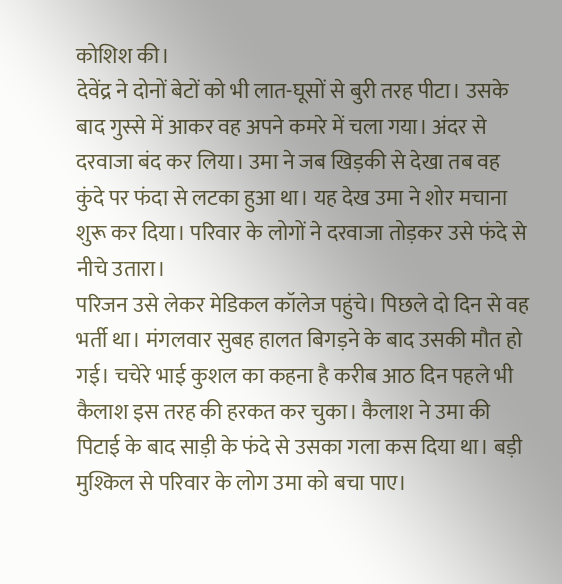कोशिश की।
देवेंद्र ने दोनों बेटों को भी लात-घूसों से बुरी तरह पीटा। उसके बाद गुस्से में आकर वह अपने कमरे में चला गया। अंदर से दरवाजा बंद कर लिया। उमा ने जब खिड़की से देखा तब वह कुंदे पर फंदा से लटका हुआ था। यह देख उमा ने शोर मचाना शुरू कर दिया। परिवार के लोगों ने दरवाजा तोड़कर उसे फंदे से नीचे उतारा।
परिजन उसे लेकर मेडिकल कॉलेज पहुंचे। पिछले दो दिन से वह भर्ती था। मंगलवार सुबह हालत बिगड़ने के बाद उसकी मौत हो गई। चचेरे भाई कुशल का कहना है करीब आठ दिन पहले भी कैलाश इस तरह की हरकत कर चुका। कैलाश ने उमा की पिटाई के बाद साड़ी के फंदे से उसका गला कस दिया था। बड़ी मुश्किल से परिवार के लोग उमा को बचा पाए।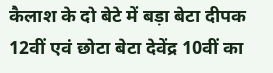कैलाश के दो बेटे में बड़ा बेटा दीपक 12वीं एवं छोटा बेटा देवेंद्र 10वीं का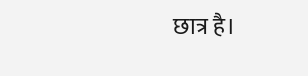छात्र है।